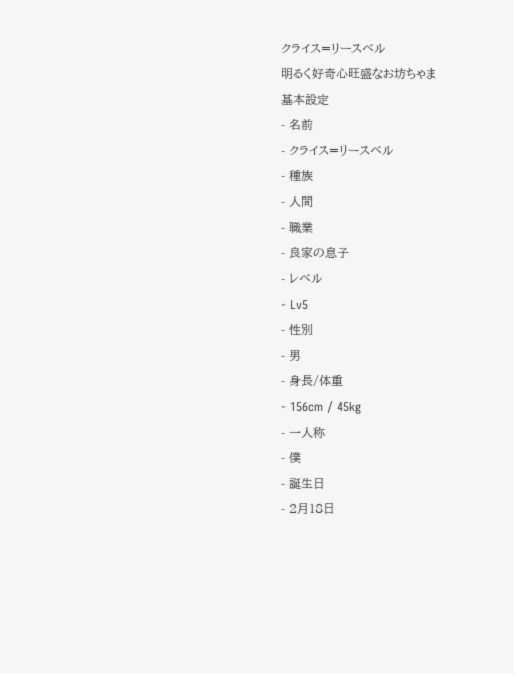クライス=リースベル
明るく好奇心旺盛なお坊ちゃま
基本設定
- 名前
- クライス=リースベル
- 種族
- 人間
- 職業
- 良家の息子
- レベル
- Lv5
- 性別
- 男
- 身長/体重
- 156cm / 45kg
- 一人称
- 僕
- 誕生日
- 2月18日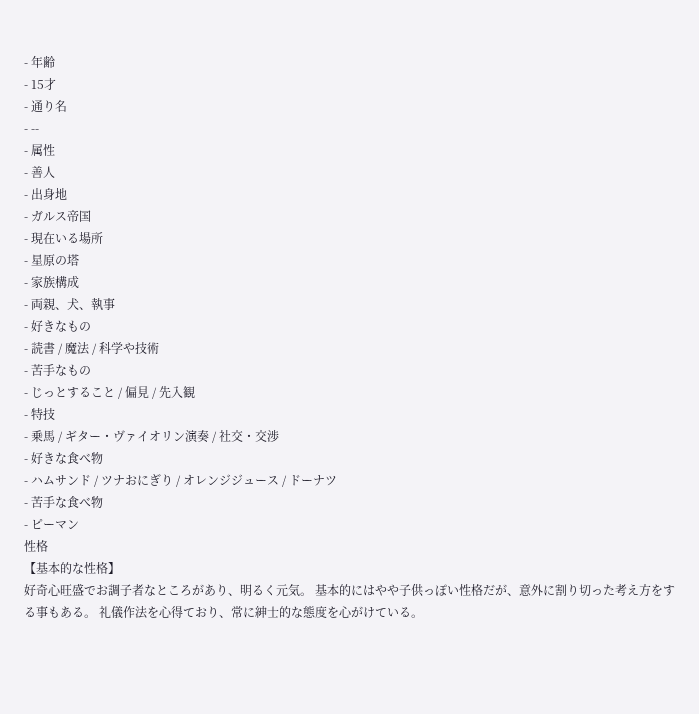- 年齢
- 15才
- 通り名
- --
- 属性
- 善人
- 出身地
- ガルス帝国
- 現在いる場所
- 星原の塔
- 家族構成
- 両親、犬、執事
- 好きなもの
- 読書 / 魔法 / 科学や技術
- 苦手なもの
- じっとすること / 偏見 / 先入観
- 特技
- 乗馬 / ギター・ヴァイオリン演奏 / 社交・交渉
- 好きな食べ物
- ハムサンド / ツナおにぎり / オレンジジュース / ドーナツ
- 苦手な食べ物
- ピーマン
性格
【基本的な性格】
好奇心旺盛でお調子者なところがあり、明るく元気。 基本的にはやや子供っぽい性格だが、意外に割り切った考え方をする事もある。 礼儀作法を心得ており、常に紳士的な態度を心がけている。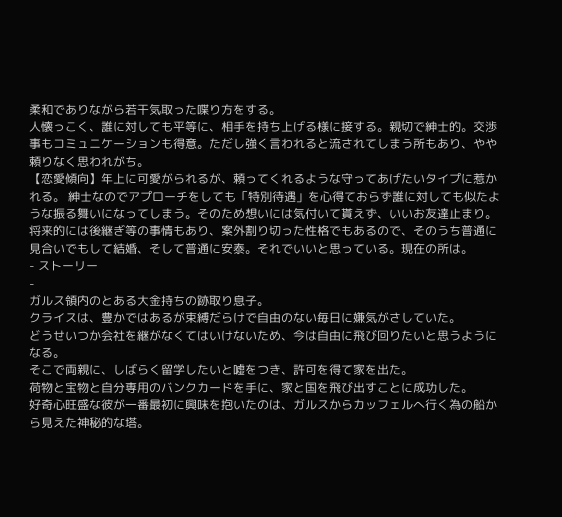柔和でありながら若干気取った喋り方をする。
人懐っこく、誰に対しても平等に、相手を持ち上げる様に接する。親切で紳士的。交渉事もコミュニケーションも得意。ただし強く言われると流されてしまう所もあり、やや頼りなく思われがち。
【恋愛傾向】年上に可愛がられるが、頼ってくれるような守ってあげたいタイプに惹かれる。 紳士なのでアプローチをしても「特別待遇」を心得ておらず誰に対しても似たような振る舞いになってしまう。そのため想いには気付いて貰えず、いいお友達止まり。 将来的には後継ぎ等の事情もあり、案外割り切った性格でもあるので、そのうち普通に見合いでもして結婚、そして普通に安泰。それでいいと思っている。現在の所は。
- ストーリー
-
ガルス領内のとある大金持ちの跡取り息子。
クライスは、豊かではあるが束縛だらけで自由のない毎日に嫌気がさしていた。
どうせいつか会社を継がなくてはいけないため、今は自由に飛び回りたいと思うようになる。
そこで両親に、しばらく留学したいと嘘をつき、許可を得て家を出た。
荷物と宝物と自分専用のバンクカードを手に、家と国を飛び出すことに成功した。
好奇心旺盛な彼が一番最初に興味を抱いたのは、ガルスからカッフェルへ行く為の船から見えた神秘的な塔。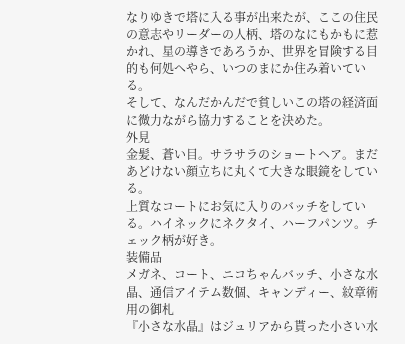なりゆきで塔に入る事が出来たが、ここの住民の意志やリーダーの人柄、塔のなにもかもに惹かれ、星の導きであろうか、世界を冒険する目的も何処へやら、いつのまにか住み着いている。
そして、なんだかんだで貧しいこの塔の経済面に微力ながら協力することを決めた。
外見
金髪、蒼い目。サラサラのショートヘア。まだあどけない顔立ちに丸くて大きな眼鏡をしている。
上質なコートにお気に入りのバッチをしている。ハイネックにネクタイ、ハーフパンツ。チェック柄が好き。
装備品
メガネ、コート、ニコちゃんバッチ、小さな水晶、通信アイテム数個、キャンディー、紋章術用の御札
『小さな水晶』はジュリアから貰った小さい水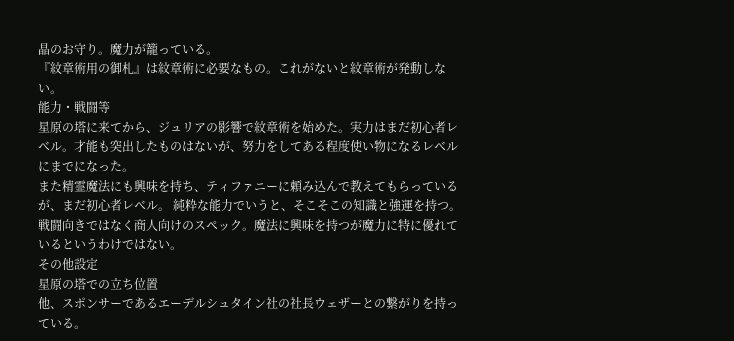晶のお守り。魔力が籠っている。
『紋章術用の御札』は紋章術に必要なもの。これがないと紋章術が発動しない。
能力・戦闘等
星原の塔に来てから、ジュリアの影響で紋章術を始めた。実力はまだ初心者レベル。才能も突出したものはないが、努力をしてある程度使い物になるレベルにまでになった。
また精霊魔法にも興味を持ち、ティファニーに頼み込んで教えてもらっているが、まだ初心者レベル。 純粋な能力でいうと、そこそこの知識と強運を持つ。戦闘向きではなく商人向けのスペック。魔法に興味を持つが魔力に特に優れているというわけではない。
その他設定
星原の塔での立ち位置
他、スポンサーであるエーデルシュタイン社の社長ウェザーとの繋がりを持っている。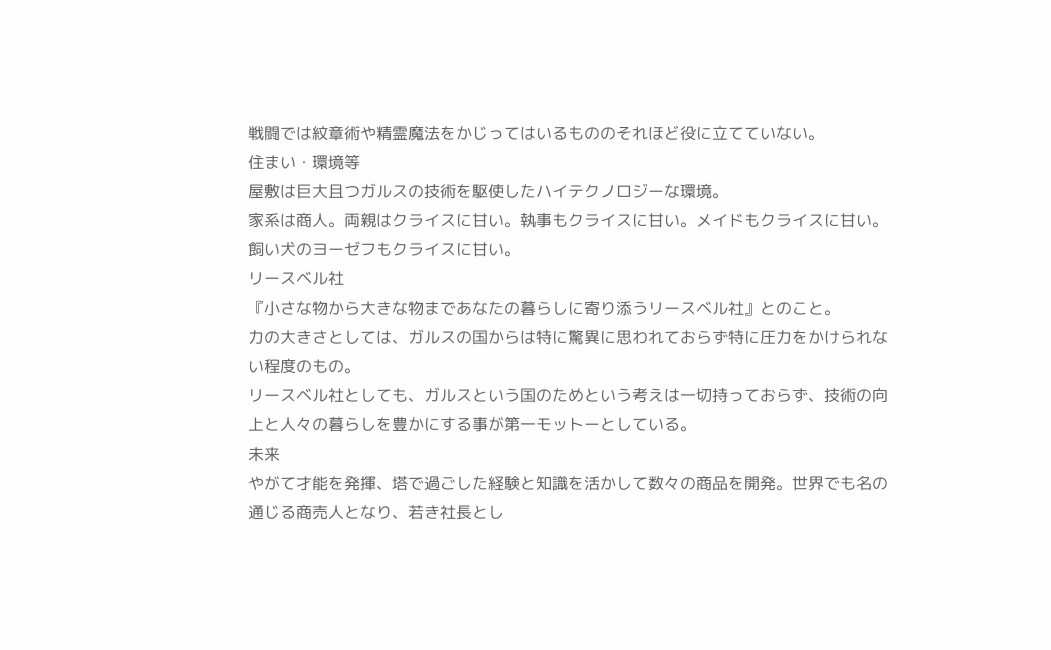戦闘では紋章術や精霊魔法をかじってはいるもののそれほど役に立てていない。
住まい・環境等
屋敷は巨大且つガルスの技術を駆使したハイテクノロジーな環境。
家系は商人。両親はクライスに甘い。執事もクライスに甘い。メイドもクライスに甘い。飼い犬のヨーゼフもクライスに甘い。
リースベル社
『小さな物から大きな物まであなたの暮らしに寄り添うリースベル社』とのこと。
力の大きさとしては、ガルスの国からは特に驚異に思われておらず特に圧力をかけられない程度のもの。
リースベル社としても、ガルスという国のためという考えは一切持っておらず、技術の向上と人々の暮らしを豊かにする事が第一モットーとしている。
未来
やがて才能を発揮、塔で過ごした経験と知識を活かして数々の商品を開発。世界でも名の通じる商売人となり、若き社長とし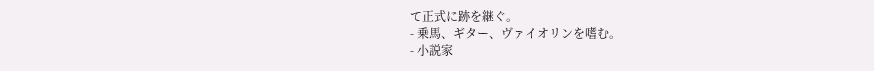て正式に跡を継ぐ。
- 乗馬、ギター、ヴァイオリンを嗜む。
- 小説家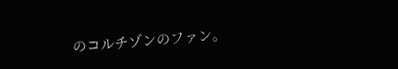のコルチゾンのファン。